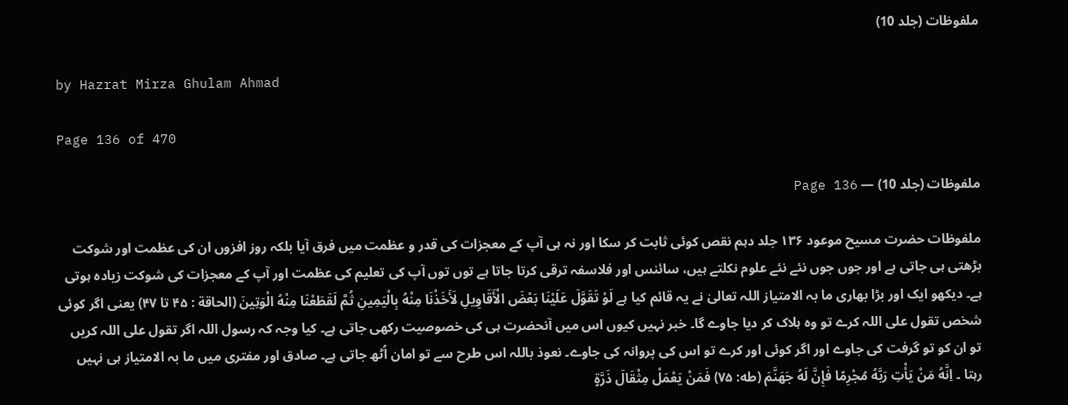ملفوظات (جلد 10)

by Hazrat Mirza Ghulam Ahmad

Page 136 of 470

ملفوظات (جلد 10) — Page 136

ملفوظات حضرت مسیح موعود ۱۳۶ جلد دہم نقص کوئی ثابت کر سکا اور نہ ہی آپ کے معجزات کی قدر و عظمت میں فرق آیا بلکہ روز افزوں ان کی عظمت اور شوکت بڑھتی ہی جاتی ہے اور جوں جوں نئے نئے علوم نکلتے ہیں، سائنس اور فلاسفہ ترقی کرتا جاتا ہے توں توں آپ کی تعلیم کی عظمت اور آپ کے معجزات کی شوکت زیادہ ہوتی ہے۔ دیکھو ایک اور بڑا بھاری ما بہ الامتیاز اللہ تعالیٰ نے یہ قائم کیا ہے لَوْ تَقَوَّلَ عَلَيْنَا بَعْضَ الْأَقَاوِيلِ لَأَخَذْنَا مِنْهُ بِالْيَمِينِ ثُمَّ لَقَطَعْنَا مِنْهُ الْوَتِينَ (الحاقة : ۴۵ تا ۴۷) یعنی اگر کوئی شخص تقول علی اللہ کرے تو وہ ہلاک کر دیا جاوے گا۔ خبر نہیں کیوں اس میں آنحضرت ہی کی خصوصیت رکھی جاتی ہے۔ کیا وجہ کہ رسول اللہ اگر تقول علی اللہ کریں تو ان کو تو گرفت کی جاوے اور اگر کوئی اور کرے تو اس کی پروانہ کی جاوے۔ نعوذ باللہ اس طرح سے تو امان اُٹھ جاتی ہے۔ صادق اور مفتری میں ما بہ الامتیاز ہی نہیں رہتا ۔ اِنَّهُ مَنْ يَأْتِ رَبَّهُ مُجْرِمًا فَإِنَّ لَهُ جَهَنَّمَ (طه: ۷۵) فَمَنْ يَعْمَلْ مِثْقَالَ ذَرَّةٍ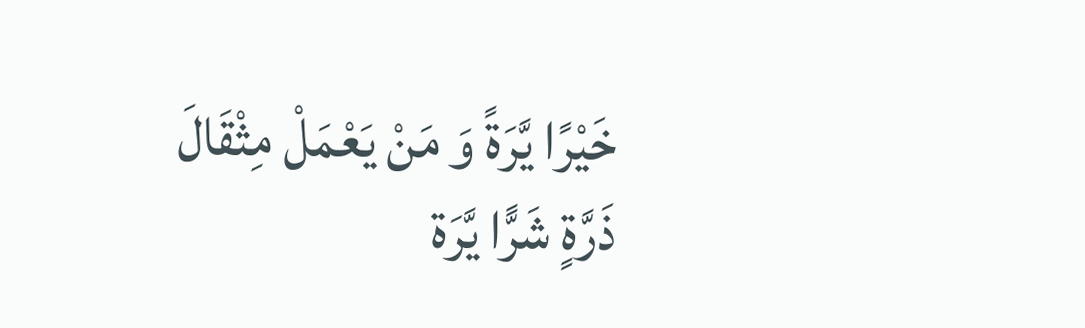خَيْرًا يَّرَةً وَ مَنْ يَعْمَلْ مِثْقَالَ ذَرَّةٍ شَرًّا يَّرَة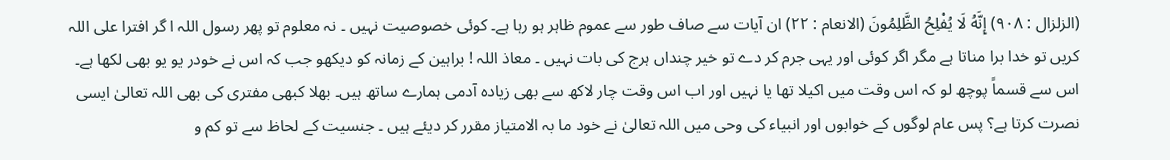(الزلزال : ۹۰۸) إِنَّهُ لَا يُفْلِحُ الظَّلِمُونَ (الانعام : ۲۲) ان آیات سے صاف طور سے عموم ظاہر ہو رہا ہے۔ کوئی خصوصیت نہیں ۔ نہ معلوم تو پھر رسول اللہ ا گر افترا علی اللہ کریں تو خدا برا مناتا ہے مگر اگر کوئی اور یہی جرم کر دے تو خیر چنداں ہرج کی بات نہیں ۔ معاذ اللہ ! براہین کے زمانہ کو دیکھو جب کہ اس نے خودر یو یو بھی لکھا ہے۔ اس سے قسماً پوچھ لو کہ اس وقت میں اکیلا تھا یا نہیں اور اب اس وقت چار لاکھ سے بھی زیادہ آدمی ہمارے ساتھ ہیں۔ بھلا کبھی مفتری کی بھی اللہ تعالیٰ ایسی نصرت کرتا ہے؟ پس عام لوگوں کے خوابوں اور انبیاء کی وحی میں اللہ تعالیٰ نے خود ما بہ الامتیاز مقرر کر دیئے ہیں ۔ جنسیت کے لحاظ سے تو کم و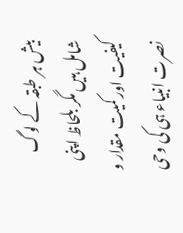بیش ہر طبقہ کے لوگ شامل ہیں مگر بلحاظ اپنی کیفیت اور کمیت مقدار و نصرت انبیاء ہی کی وحی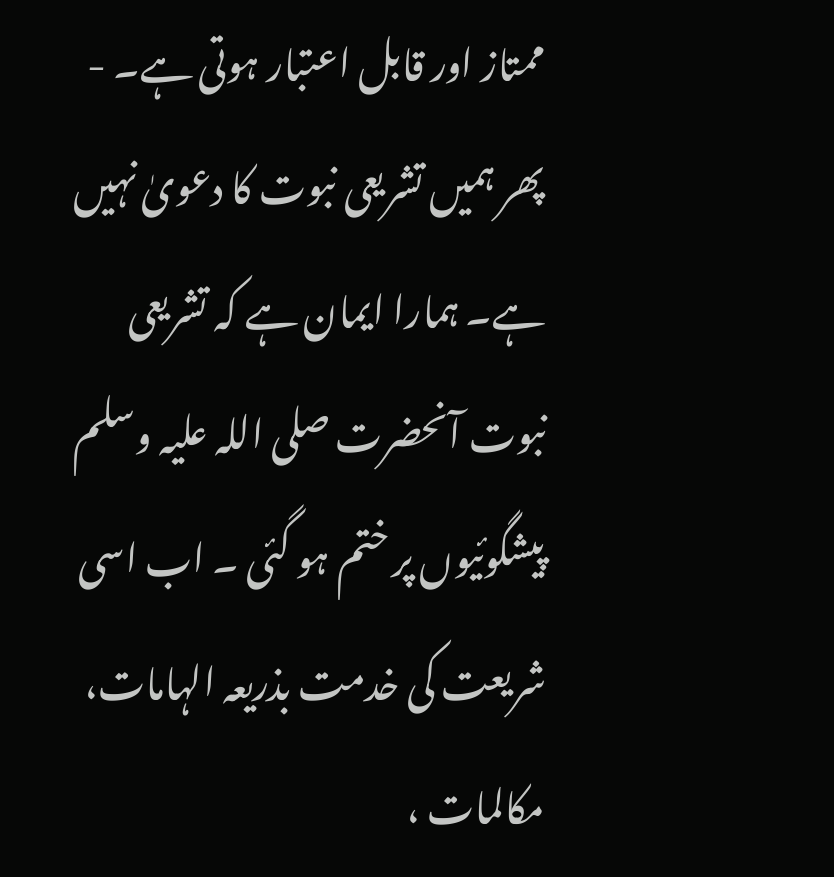ممتاز اور قابل اعتبار ہوتی ہے۔ - پھر ہمیں تشریعی نبوت کا دعویٰ نہیں ہے۔ ہمارا ایمان ہے کہ تشریعی نبوت آنحضرت صلی اللہ علیہ وسلم پیشگوئیوں پر ختم ہو گئی ۔ اب اسی شریعت کی خدمت بذریعہ الہامات، مکالمات ،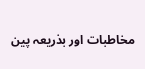مخاطبات اور بذریعہ پین